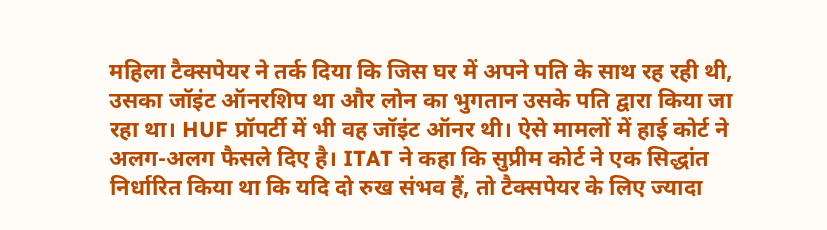महिला टैक्सपेयर ने तर्क दिया कि जिस घर में अपने पति के साथ रह रही थी, उसका जॉइंट ऑनरशिप था और लोन का भुगतान उसके पति द्वारा किया जा रहा था। HUF प्रॉपर्टी में भी वह जॉइंट ऑनर थी। ऐसे मामलों में हाई कोर्ट ने अलग-अलग फैसले दिए है। ITAT ने कहा कि सुप्रीम कोर्ट ने एक सिद्धांत निर्धारित किया था कि यदि दो रुख संभव हैं, तो टैक्सपेयर के लिए ज्यादा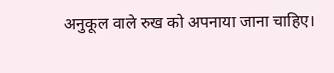अनुकूल वाले रुख को अपनाया जाना चाहिए।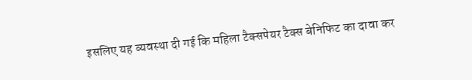इसलिए यह व्यवस्था दी गई कि महिला टैक्सपेयर टैक्स बेनिफिट का दावा कर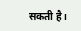सकती है।